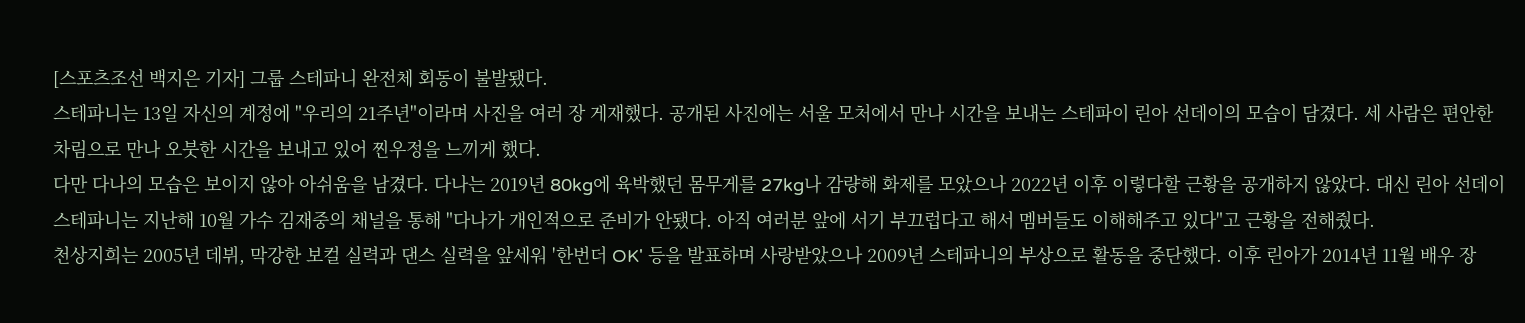[스포츠조선 백지은 기자] 그룹 스테파니 완전체 회동이 불발됐다.
스테파니는 13일 자신의 계정에 "우리의 21주년"이라며 사진을 여러 장 게재했다. 공개된 사진에는 서울 모처에서 만나 시간을 보내는 스테파이 린아 선데이의 모습이 담겼다. 세 사람은 편안한 차림으로 만나 오붓한 시간을 보내고 있어 찐우정을 느끼게 했다.
다만 다나의 모습은 보이지 않아 아쉬움을 남겼다. 다나는 2019년 80kg에 육박했던 몸무게를 27kg나 감량해 화제를 모았으나 2022년 이후 이렇다할 근황을 공개하지 않았다. 대신 린아 선데이 스테파니는 지난해 10월 가수 김재중의 채널을 통해 "다나가 개인적으로 준비가 안됐다. 아직 여러분 앞에 서기 부끄럽다고 해서 멤버들도 이해해주고 있다"고 근황을 전해줬다.
천상지희는 2005년 데뷔, 막강한 보컬 실력과 댄스 실력을 앞세워 '한번더 OK' 등을 발표하며 사랑받았으나 2009년 스테파니의 부상으로 활동을 중단했다. 이후 린아가 2014년 11월 배우 장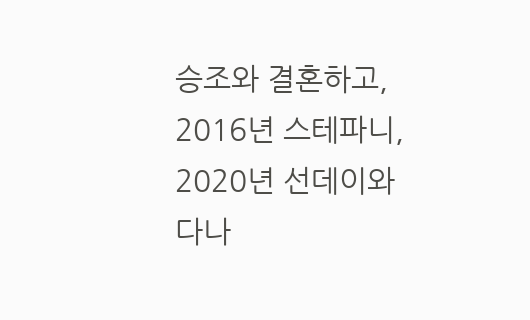승조와 결혼하고, 2016년 스테파니, 2020년 선데이와 다나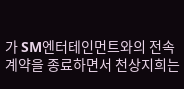가 SM엔터테인먼트와의 전속계약을 종료하면서 천상지희는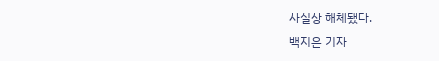사실상 해체됐다.
백지은 기자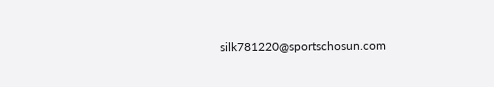silk781220@sportschosun.com